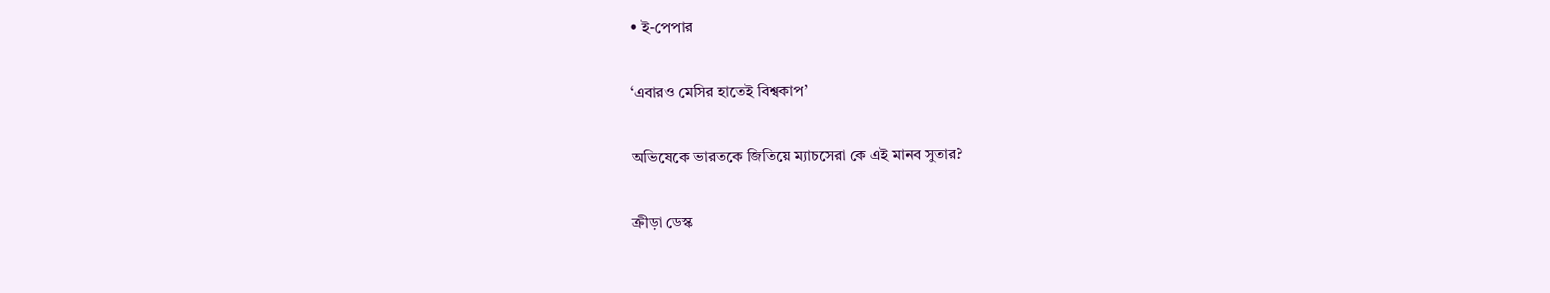• ই-পেপার

‘এবারও মেসির হাতেই বিশ্বকাপ’

অভিষেকে ভারতকে জিতিয়ে ম্যাচসেরা কে এই মানব সুতার?

ক্রীড়া ডেস্ক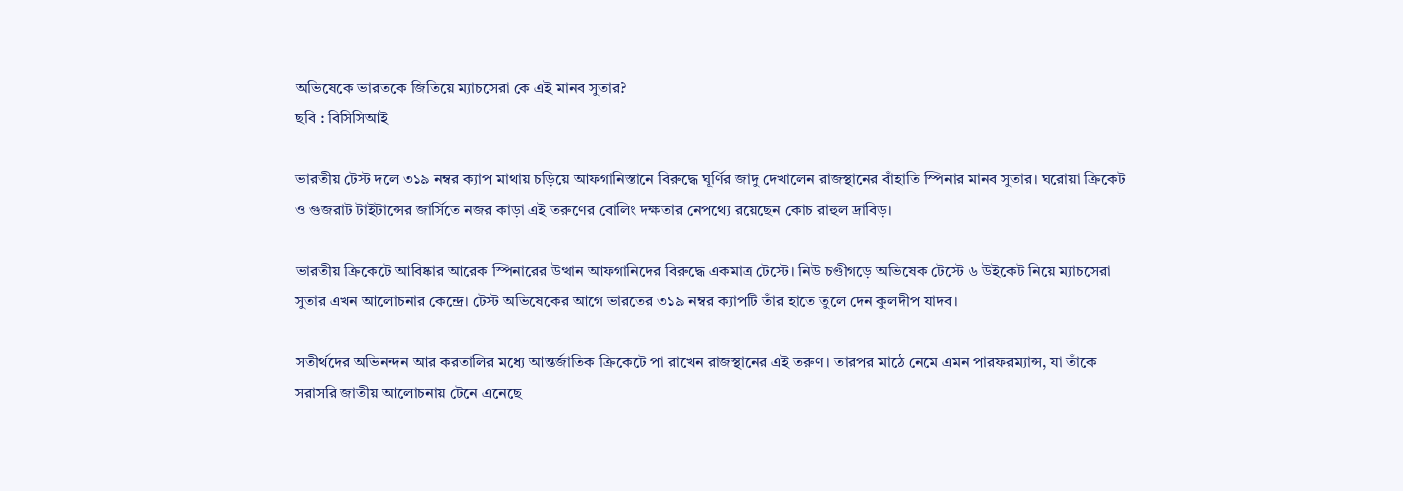অভিষেকে ভারতকে জিতিয়ে ম্যাচসেরা কে এই মানব সুতার?
ছবি : বিসিসিআই

ভারতীয় টেস্ট দলে ৩১৯ নম্বর ক্যাপ মাথায় চড়িয়ে আফগানিস্তানে বিরুদ্ধে ঘূর্ণির জাদু দেখালেন রাজস্থানের বাঁহাতি স্পিনার মানব সুতার। ঘরোয়া ক্রিকেট ও গুজরাট টাইটান্সের জার্সিতে নজর কাড়া এই তরুণের বোলিং দক্ষতার নেপথ্যে রয়েছেন কোচ রাহুল দ্রাবিড়।

ভারতীয় ক্রিকেটে আবিষ্কার আরেক স্পিনারের উত্থান আফগানিদের বিরুদ্ধে একমাত্র টেস্টে। নিউ চণ্ডীগড়ে অভিষেক টেস্টে ৬ উইকেট নিয়ে ম্যাচসেরা সুতার এখন আলোচনার কেন্দ্রে। টেস্ট অভিষেকের আগে ভারতের ৩১৯ নম্বর ক্যাপটি তাঁর হাতে তুলে দেন কুলদীপ যাদব।

সতীর্থদের অভিনন্দন আর করতালির মধ্যে আন্তর্জাতিক ক্রিকেটে পা রাখেন রাজস্থানের এই তরুণ। তারপর মাঠে নেমে এমন পারফরম্যান্স, যা তাঁকে সরাসরি জাতীয় আলোচনায় টেনে এনেছে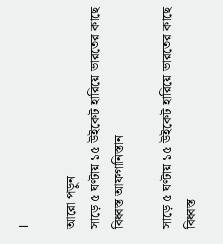।

আরো পড়ুন
সাড়ে ৫ ঘণ্টায় ১৫ উইকেট হারিয়ে ভারতের কাছে বিধ্বস্ত আফগানিস্তান

সাড়ে ৫ ঘণ্টায় ১৫ উইকেট হারিয়ে ভারতের কাছে বিধ্বস্ত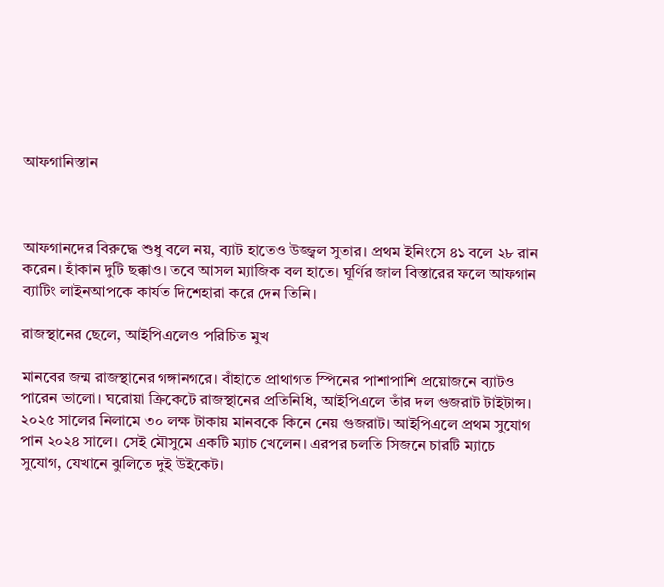আফগানিস্তান



আফগানদের বিরুদ্ধে শুধু বলে নয়, ব্যাট হাতেও উজ্জ্বল সুতার। প্রথম ইনিংসে ৪১ বলে ২৮ রান করেন। হাঁকান দুটি ছক্কাও। তবে আসল ম্যাজিক বল হাতে। ঘূর্ণির জাল বিস্তারের ফলে আফগান ব্যাটিং লাইনআপকে কার্যত দিশেহারা করে দেন তিনি।

রাজস্থানের ছেলে, আইপিএলেও পরিচিত মুখ

মানবের জন্ম রাজস্থানের গঙ্গানগরে। বাঁহাতে প্রাথাগত স্পিনের পাশাপাশি প্রয়োজনে ব্যাটও পারেন ভালো। ঘরোয়া ক্রিকেটে রাজস্থানের প্রতিনিধি, আইপিএলে তাঁর দল গুজরাট টাইটান্স। ২০২৫ সালের নিলামে ৩০ লক্ষ টাকায় মানবকে কিনে নেয় গুজরাট। আইপিএলে প্রথম সুযোগ পান ২০২৪ সালে। সেই মৌসুমে একটি ম্যাচ খেলেন। এরপর চলতি সিজনে চারটি ম্যাচে সুযোগ, যেখানে ঝুলিতে দুই উইকেট।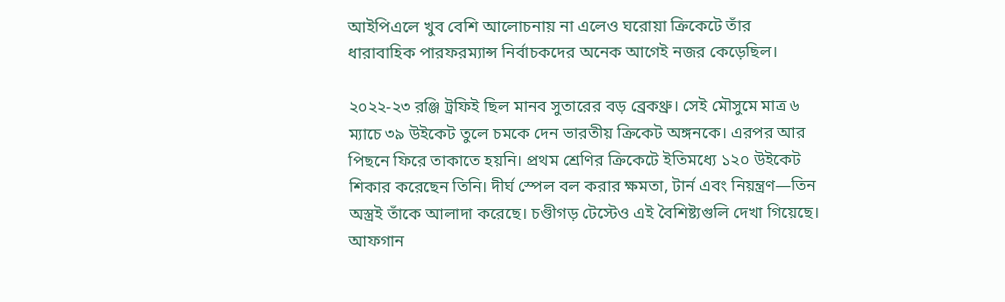আইপিএলে খুব বেশি আলোচনায় না এলেও ঘরোয়া ক্রিকেটে তাঁর ধারাবাহিক পারফরম্যান্স নির্বাচকদের অনেক আগেই নজর কেড়েছিল।

২০২২-২৩ রঞ্জি ট্রফিই ছিল মানব সুতারের বড় ব্রেকথ্রু। সেই মৌসুমে মাত্র ৬ ম্যাচে ৩৯ উইকেট তুলে চমকে দেন ভারতীয় ক্রিকেট অঙ্গনকে। এরপর আর পিছনে ফিরে তাকাতে হয়নি। প্রথম শ্রেণির ক্রিকেটে ইতিমধ্যে ১২০ উইকেট শিকার করেছেন তিনি। দীর্ঘ স্পেল বল করার ক্ষমতা, টার্ন এবং নিয়ন্ত্রণ—তিন অস্ত্রই তাঁকে আলাদা করেছে। চণ্ডীগড় টেস্টেও এই বৈশিষ্ট্যগুলি দেখা গিয়েছে। আফগান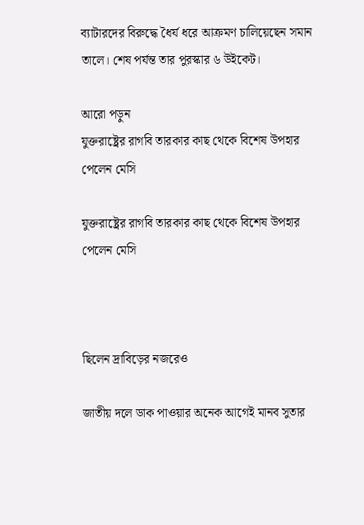ব্যাটারদের বিরুদ্ধে ধৈর্য ধরে আক্রমণ চালিয়েছেন সমান তালে। শেষ পর্যন্ত তার পুরস্কার ৬ উইকেট।

আরো পড়ুন
যুক্তরাষ্ট্রের রাগবি তারকার কাছ থেকে বিশেষ উপহার পেলেন মেসি

যুক্তরাষ্ট্রের রাগবি তারকার কাছ থেকে বিশেষ উপহার পেলেন মেসি



ছিলেন দ্রাবিড়ের নজরেও

জাতীয় দলে ডাক পাওয়ার অনেক আগেই মানব সুতার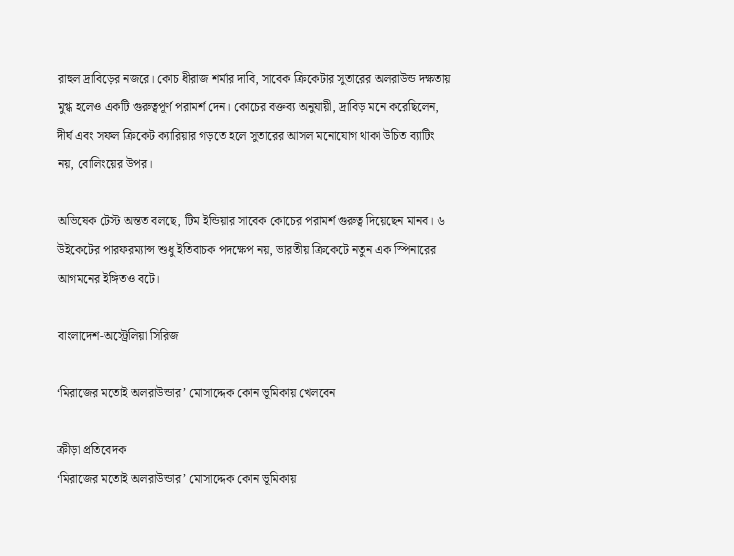রাহুল দ্রাবিড়ের নজরে। কোচ ধীরাজ শর্মার দাবি, সাবেক ক্রিকেটার সুতারের অলরাউন্ড দক্ষতায় মুগ্ধ হলেও একটি গুরুত্বপূর্ণ পরামর্শ দেন। কোচের বক্তব্য অনুযায়ী, দ্রাবিড় মনে করেছিলেন, দীর্ঘ এবং সফল ক্রিকেট ক্যারিয়ার গড়তে হলে সুতারের আসল মনোযোগ থাকা উচিত ব্যাটিং নয়, বোলিংয়ের উপর।

অভিষেক টেস্ট অন্তত বলছে, টিম ইন্ডিয়ার সাবেক কোচের পরামর্শ গুরুত্ব দিয়েছেন মানব। ৬ উইকেটের পারফরম্যান্স শুধু ইতিবাচক পদক্ষেপ নয়, ভারতীয় ক্রিকেটে নতুন এক স্পিনারের আগমনের ইঙ্গিতও বটে।

বাংলাদেশ-অস্ট্রেলিয়া সিরিজ

‘মিরাজের মতোই অলরাউন্ডার’ মোসাদ্দেক কোন ভূমিকায় খেলবেন

ক্রীড়া প্রতিবেদক
‘মিরাজের মতোই অলরাউন্ডার’ মোসাদ্দেক কোন ভূমিকায়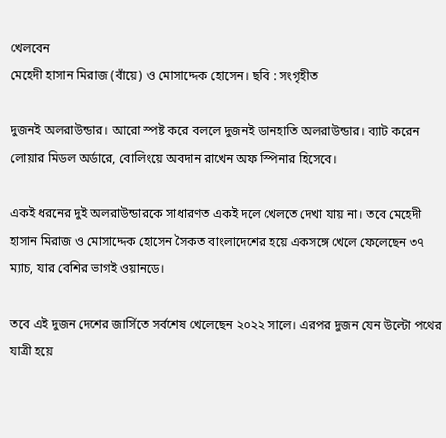খেলবেন
মেহেদী হাসান মিরাজ (বাঁয়ে) ও মোসাদ্দেক হোসেন। ছবি : সংগৃহীত

দুজনই অলরাউন্ডার। আরো স্পষ্ট করে বললে দুজনই ডানহাতি অলরাউন্ডার। ব্যাট করেন লোয়ার মিডল অর্ডারে, বোলিংয়ে অবদান রাখেন অফ স্পিনার হিসেবে।

একই ধরনের দুই অলরাউন্ডারকে সাধারণত একই দলে খেলতে দেখা যায় না। তবে মেহেদী হাসান মিরাজ ও মোসাদ্দেক হোসেন সৈকত বাংলাদেশের হয়ে একসঙ্গে খেলে ফেলেছেন ৩৭ ম্যাচ, যার বেশির ভাগই ওয়ানডে।

তবে এই দুজন দেশের জার্সিতে সর্বশেষ খেলেছেন ২০২২ সালে। এরপর দুজন যেন উল্টো পথের যাত্রী হয়ে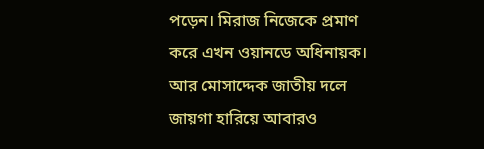পড়েন। মিরাজ নিজেকে প্রমাণ করে এখন ওয়ানডে অধিনায়ক। আর মোসাদ্দেক জাতীয় দলে জায়গা হারিয়ে আবারও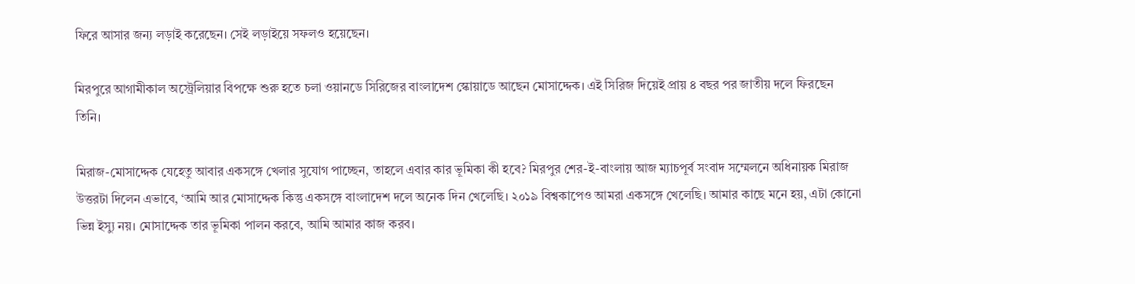ফিরে আসার জন্য লড়াই করেছেন। সেই লড়াইয়ে সফলও হয়েছেন।

মিরপুরে আগামীকাল অস্ট্রেলিয়ার বিপক্ষে শুরু হতে চলা ওয়ানডে সিরিজের বাংলাদেশ স্কোয়াডে আছেন মোসাদ্দেক। এই সিরিজ দিয়েই প্রায় ৪ বছর পর জাতীয় দলে ফিরছেন তিনি।

মিরাজ-মোসাদ্দেক যেহেতু আবার একসঙ্গে খেলার সুযোগ পাচ্ছেন, তাহলে এবার কার ভূমিকা কী হবে? মিরপুর শের-ই-বাংলায় আজ ম্যাচপূর্ব সংবাদ সম্মেলনে অধিনায়ক মিরাজ উত্তরটা দিলেন এভাবে, ‘আমি আর মোসাদ্দেক কিন্তু একসঙ্গে বাংলাদেশ দলে অনেক দিন খেলেছি। ২০১৯ বিশ্বকাপেও আমরা একসঙ্গে খেলেছি। আমার কাছে মনে হয়, এটা কোনো ভিন্ন ইস্যু নয়। মোসাদ্দেক তার ভূমিকা পালন করবে, আমি আমার কাজ করব।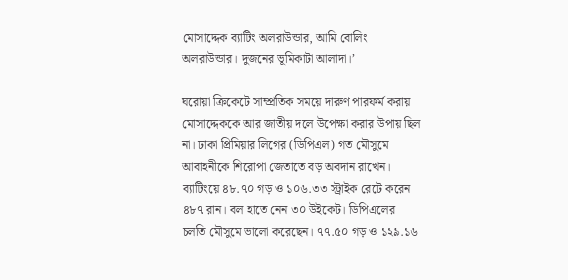মোসাদ্দেক ব্যাটিং অলরাউন্ডার, আমি বোলিং অলরাউন্ডার। দুজনের ভূমিকাটা আলাদা।’

ঘরোয়া ক্রিকেটে সাম্প্রতিক সময়ে দারুণ পারফর্ম করায় মোসাদ্দেককে আর জাতীয় দলে উপেক্ষা করার উপায় ছিল না। ঢাকা প্রিমিয়ার লিগের (ডিপিএল) গত মৌসুমে আবাহনীকে শিরোপা জেতাতে বড় অবদান রাখেন। ব্যাটিংয়ে ৪৮.৭০ গড় ও ১০৬.৩৩ স্ট্রাইক রেটে করেন ৪৮৭ রান। বল হাতে নেন ৩০ উইকেট। ডিপিএলের চলতি মৌসুমে ভালো করেছেন। ৭৭.৫০ গড় ও ১২৯.১৬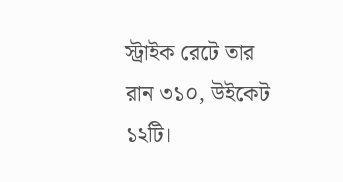স্ট্রাইক রেটে তার রান ৩১০, উইকেট ১২টি।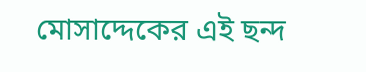মোসাদ্দেকের এই ছন্দ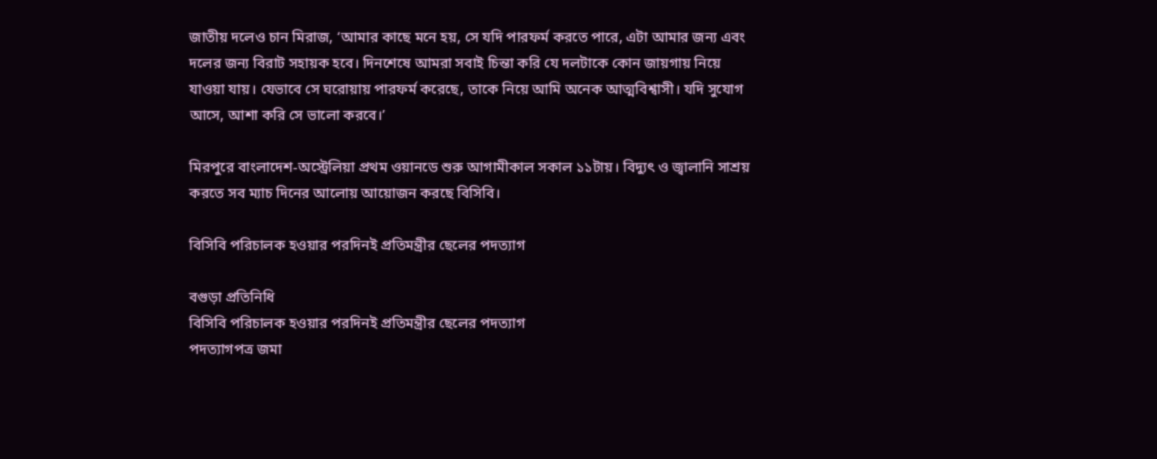জাতীয় দলেও চান মিরাজ, ‘আমার কাছে মনে হয়, সে যদি পারফর্ম করতে পারে, এটা আমার জন্য এবং দলের জন্য বিরাট সহায়ক হবে। দিনশেষে আমরা সবাই চিন্তা করি যে দলটাকে কোন জায়গায় নিয়ে যাওয়া যায়। যেভাবে সে ঘরোয়ায় পারফর্ম করেছে, তাকে নিয়ে আমি অনেক আত্মবিশ্বাসী। যদি সুযোগ আসে, আশা করি সে ভালো করবে।’

মিরপুরে বাংলাদেশ-অস্ট্রেলিয়া প্রথম ওয়ানডে শুরু আগামীকাল সকাল ১১টায়। বিদ্যুৎ ও জ্বালানি সাশ্রয় করতে সব ম্যাচ দিনের আলোয় আয়োজন করছে বিসিবি।

বিসিবি পরিচালক হওয়ার পরদিনই প্রতিমন্ত্রীর ছেলের পদত্যাগ

বগুড়া প্রতিনিধি
বিসিবি পরিচালক হওয়ার পরদিনই প্রতিমন্ত্রীর ছেলের পদত্যাগ
পদত্যাগপত্র জমা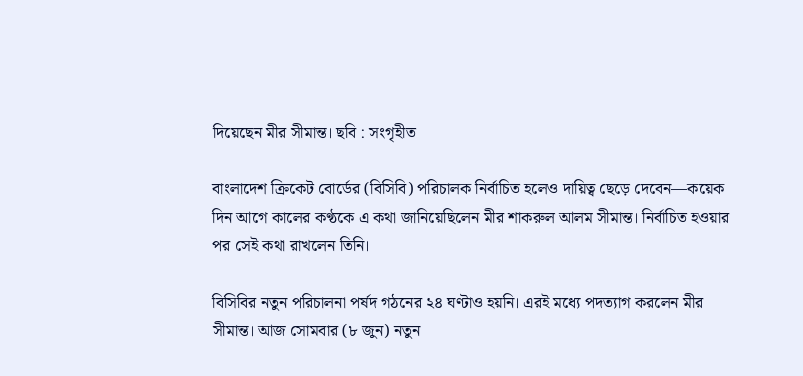দিয়েছেন মীর সীমান্ত। ছবি : সংগৃহীত

বাংলাদেশ ক্রিকেট বোর্ডের (বিসিবি) পরিচালক নির্বাচিত হলেও দায়িত্ব ছেড়ে দেবেন—কয়েক দিন আগে কালের কণ্ঠকে এ কথা জানিয়েছিলেন মীর শাকরুল আলম সীমান্ত। নির্বাচিত হওয়ার পর সেই কথা রাখলেন তিনি।

বিসিবির নতুন পরিচালনা পর্ষদ গঠনের ২৪ ঘণ্টাও হয়নি। এরই মধ্যে পদত্যাগ করলেন মীর সীমান্ত। আজ সোমবার (৮ জুন) নতুন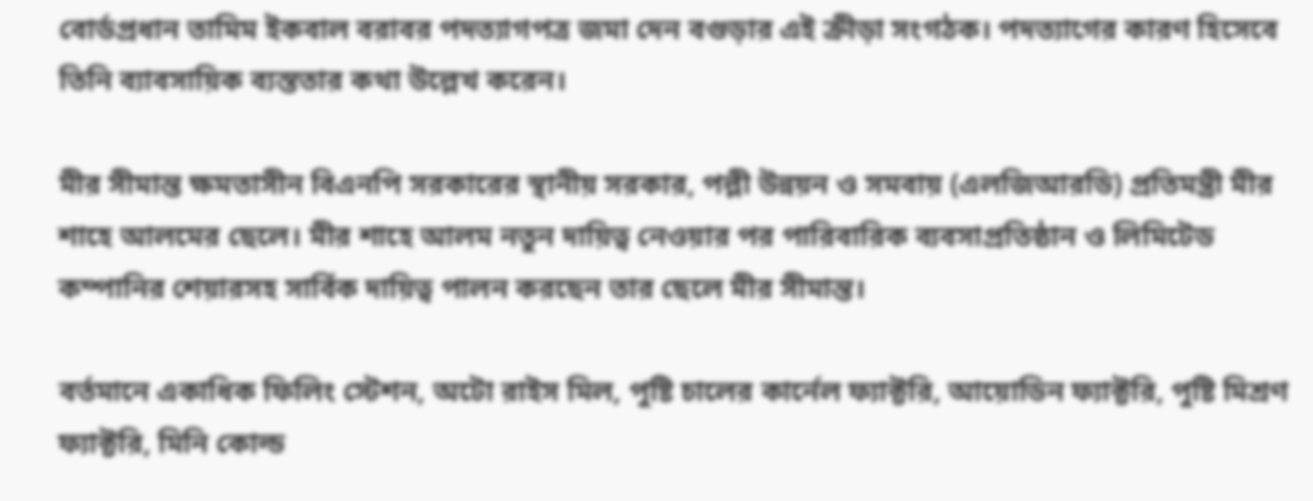বোর্ডপ্রধান তামিম ইকবাল বরাবর পদত্যাগপত্র জমা দেন বগুড়ার এই ক্রীড়া সংগঠক। পদত্যাগের কারণ হিসেবে তিনি ব্যাবসায়িক ব্যস্ততার কথা উল্লেখ করেন।

মীর সীমান্ত ক্ষমতাসীন বিএনপি সরকারের স্থানীয় সরকার, পল্লী উন্নয়ন ও সমবায় (এলজিআরডি) প্রতিমন্ত্রী মীর শাহে আলমের ছেলে। মীর শাহে আলম নতুন দায়িত্ব নেওয়ার পর পারিবারিক ব্যবসাপ্রতিষ্ঠান ও লিমিটেড কম্পানির শেয়ারসহ সার্বিক দায়িত্ব পালন করছেন তার ছেলে মীর সীমান্ত।

বর্তমানে একাধিক ফিলিং স্টেশন, অটো রাইস মিল, পুষ্টি চালের কার্নেল ফ্যাক্টরি, আয়োডিন ফ্যাক্টরি, পুষ্টি মিশ্রণ ফ্যাক্টরি, মিনি কোল্ড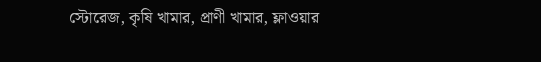স্টোরেজ, কৃষি খামার, প্রাণী খামার, ফ্লাওয়ার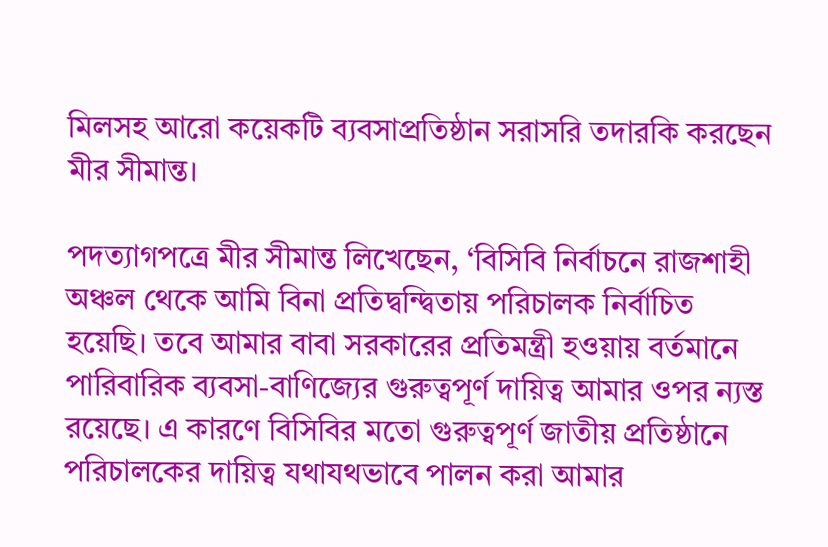মিলসহ আরো কয়েকটি ব্যবসাপ্রতিষ্ঠান সরাসরি তদারকি করছেন মীর সীমান্ত।

পদত্যাগপত্রে মীর সীমান্ত লিখেছেন, ‘বিসিবি নির্বাচনে রাজশাহী অঞ্চল থেকে আমি বিনা প্রতিদ্বন্দ্বিতায় পরিচালক নির্বাচিত হয়েছি। তবে আমার বাবা সরকারের প্রতিমন্ত্রী হওয়ায় বর্তমানে পারিবারিক ব্যবসা-বাণিজ্যের গুরুত্বপূর্ণ দায়িত্ব আমার ওপর ন্যস্ত রয়েছে। এ কারণে বিসিবির মতো গুরুত্বপূর্ণ জাতীয় প্রতিষ্ঠানে পরিচালকের দায়িত্ব যথাযথভাবে পালন করা আমার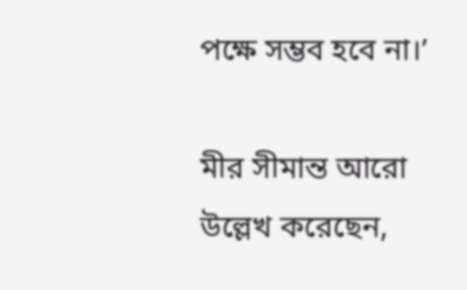পক্ষে সম্ভব হবে না।’

মীর সীমান্ত আরো উল্লেখ করেছেন,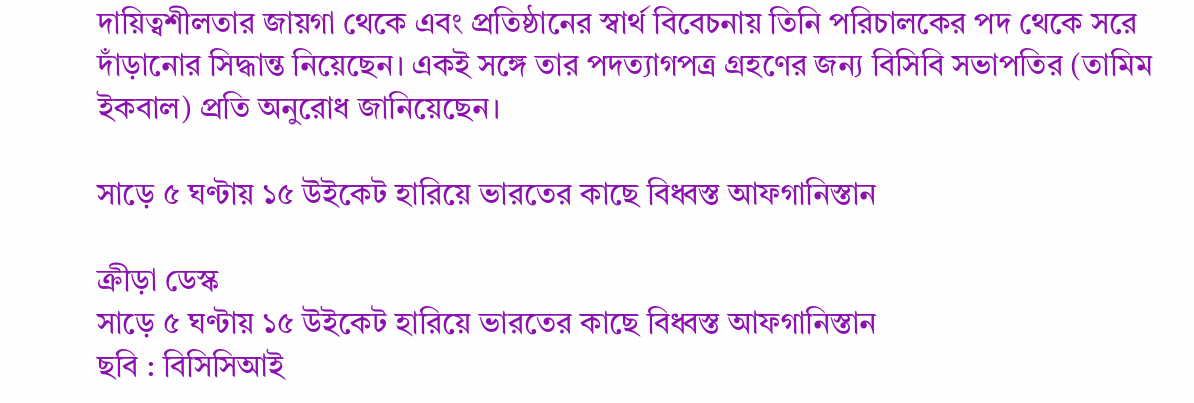দায়িত্বশীলতার জায়গা থেকে এবং প্রতিষ্ঠানের স্বার্থ বিবেচনায় তিনি পরিচালকের পদ থেকে সরে দাঁড়ানোর সিদ্ধান্ত নিয়েছেন। একই সঙ্গে তার পদত্যাগপত্র গ্রহণের জন্য বিসিবি সভাপতির (তামিম ইকবাল) প্রতি অনুরোধ জানিয়েছেন।

সাড়ে ৫ ঘণ্টায় ১৫ উইকেট হারিয়ে ভারতের কাছে বিধ্বস্ত আফগানিস্তান

ক্রীড়া ডেস্ক
সাড়ে ৫ ঘণ্টায় ১৫ উইকেট হারিয়ে ভারতের কাছে বিধ্বস্ত আফগানিস্তান
ছবি : বিসিসিআই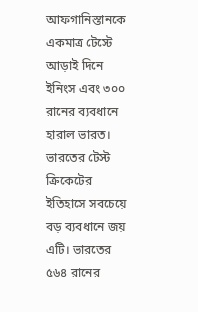আফগানিস্তানকে একমাত্র টেস্টে আড়াই দিনে ইনিংস এবং ৩০০ রানের ব্যবধানে হারাল ভারত।  ভারতের টেস্ট ক্রিকেটের ইতিহাসে সবচেয়ে বড় ব্যবধানে জয় এটি। ভারতের ৫৬৪ রানের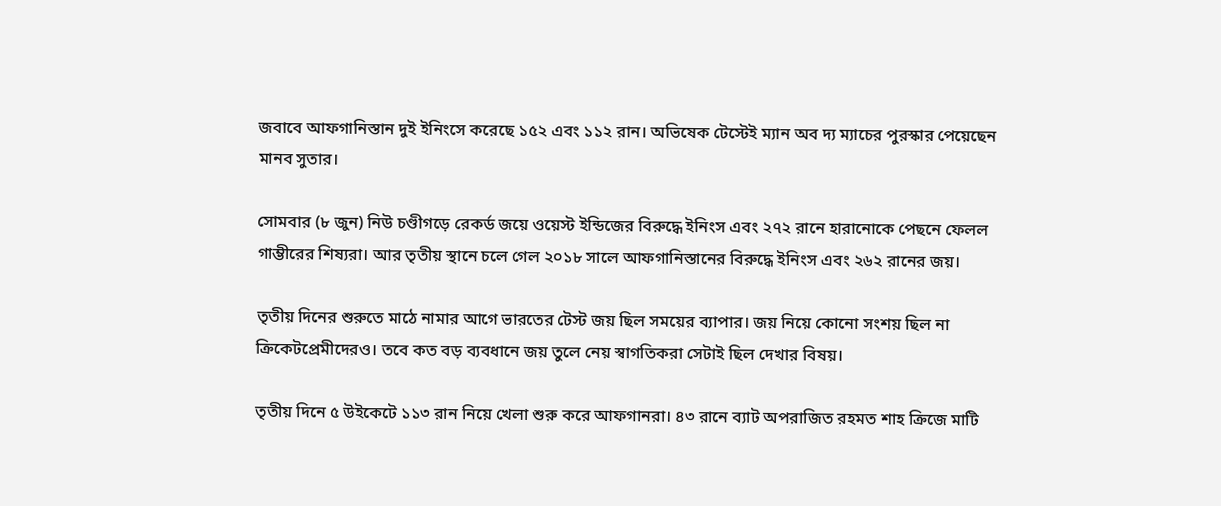জবাবে আফগানিস্তান দুই ইনিংসে করেছে ১৫২ এবং ১১২ রান। অভিষেক টেস্টেই ম্যান অব দ্য ম্যাচের পুরস্কার পেয়েছেন মানব সুতার।

সোমবার (৮ জুন) নিউ চণ্ডীগড়ে রেকর্ড জয়ে ওয়েস্ট ইন্ডিজের বিরুদ্ধে ইনিংস এবং ২৭২ রানে হারানোকে পেছনে ফেলল গাম্ভীরের শিষ্যরা। আর তৃতীয় স্থানে চলে গেল ২০১৮ সালে আফগানিস্তানের বিরুদ্ধে ইনিংস এবং ২৬২ রানের জয়।

তৃতীয় দিনের শুরুতে মাঠে নামার আগে ভারতের টেস্ট জয় ছিল সময়ের ব্যাপার। জয় নিয়ে কোনো সংশয় ছিল না ক্রিকেটপ্রেমীদেরও। তবে কত বড় ব্যবধানে জয় তুলে নেয় স্বাগতিকরা সেটাই ছিল দেখার বিষয়।

তৃতীয় দিনে ৫ উইকেটে ১১৩ রান নিয়ে খেলা শুরু করে আফগানরা। ৪৩ রানে ব্যাট অপরাজিত রহমত শাহ ক্রিজে মাটি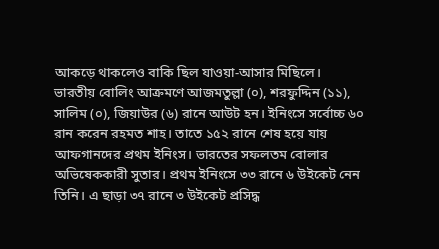আকড়ে থাকলেও বাকি ছিল যাওয়া-আসার মিছিলে। ভারতীয় বোলিং আক্রমণে আজমতুল্লা (০), শরফুদ্দিন (১১), সালিম (০), জিয়াউর (৬) রানে আউট হন। ইনিংসে সর্বোচ্চ ৬০ রান করেন রহমত শাহ। তাতে ১৫২ রানে শেষ হয়ে যায় আফগানদের প্রথম ইনিংস। ভারতের সফলতম বোলার অভিষেককারী সুতার। প্রথম ইনিংসে ৩৩ রানে ৬ উইকেট নেন তিনি। এ ছাড়া ৩৭ রানে ৩ উইকেট প্রসিদ্ধ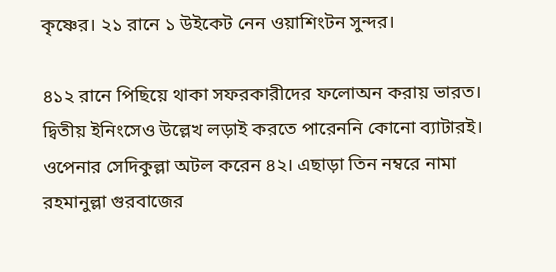কৃষ্ণের। ২১ রানে ১ উইকেট নেন ওয়াশিংটন সুন্দর।

৪১২ রানে পিছিয়ে থাকা সফরকারীদের ফলোঅন করায় ভারত। দ্বিতীয় ইনিংসেও উল্লেখ লড়াই করতে পারেননি কোনো ব্যাটারই। ওপেনার সেদিকুল্লা অটল করেন ৪২। এছাড়া তিন নম্বরে নামা রহমানুল্লা গুরবাজের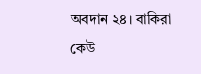অবদান ২৪। বাকিরা কেউ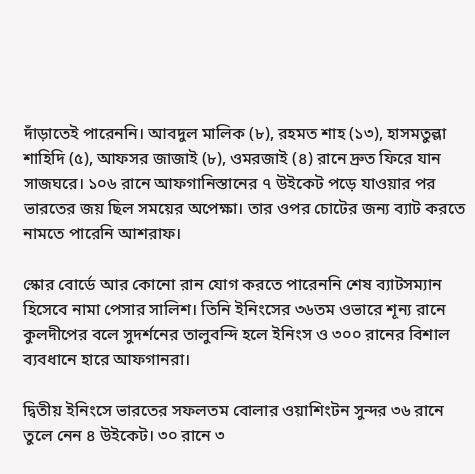দাঁড়াতেই পারেননি। আবদুল মালিক (৮), রহমত শাহ (১৩), হাসমতুল্লা শাহিদি (৫), আফসর জাজাই (৮), ওমরজাই (৪) রানে দ্রুত ফিরে যান সাজঘরে। ১০৬ রানে আফগানিস্তানের ৭ উইকেট পড়ে যাওয়ার পর ভারতের জয় ছিল সময়ের অপেক্ষা। তার ওপর চোটের জন্য ব্যাট করতে নামতে পারেনি আশরাফ।

স্কোর বোর্ডে আর কোনো রান যোগ করতে পারেননি শেষ ব্যাটসম্যান হিসেবে নামা পেসার সালিশ। তিনি ইনিংসের ৩৬তম ওভারে শূন্য রানে কুলদীপের বলে সুদর্শনের তালুবন্দি হলে ইনিংস ও ৩০০ রানের বিশাল ব্যবধানে হারে আফগানরা।

দ্বিতীয় ইনিংসে ভারতের সফলতম বোলার ওয়াশিংটন সুন্দর ৩৬ রানে তুলে নেন ৪ উইকেট। ৩০ রানে ৩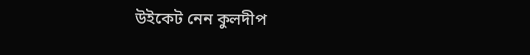উইকেট নেন কুলদীপ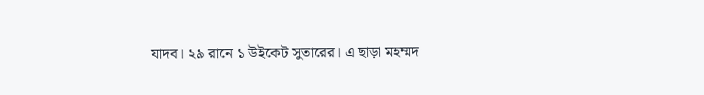যাদব। ২৯ রানে ১ উইকেট সুতারের। এ ছাড়া মহম্মদ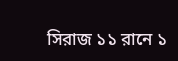সিরাজ ১১ রানে ১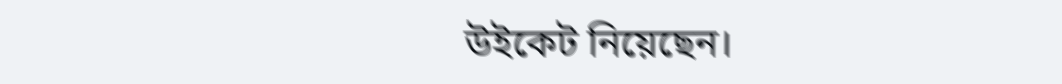উইকেট নিয়েছেন।